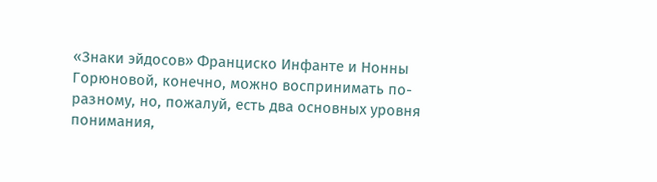«Знаки эйдосов» Франциско Инфанте и Нонны Горюновой, конечно, можно воспринимать по-разному, но, пожалуй, есть два основных уровня понимания,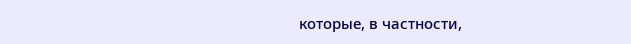которые, в частности,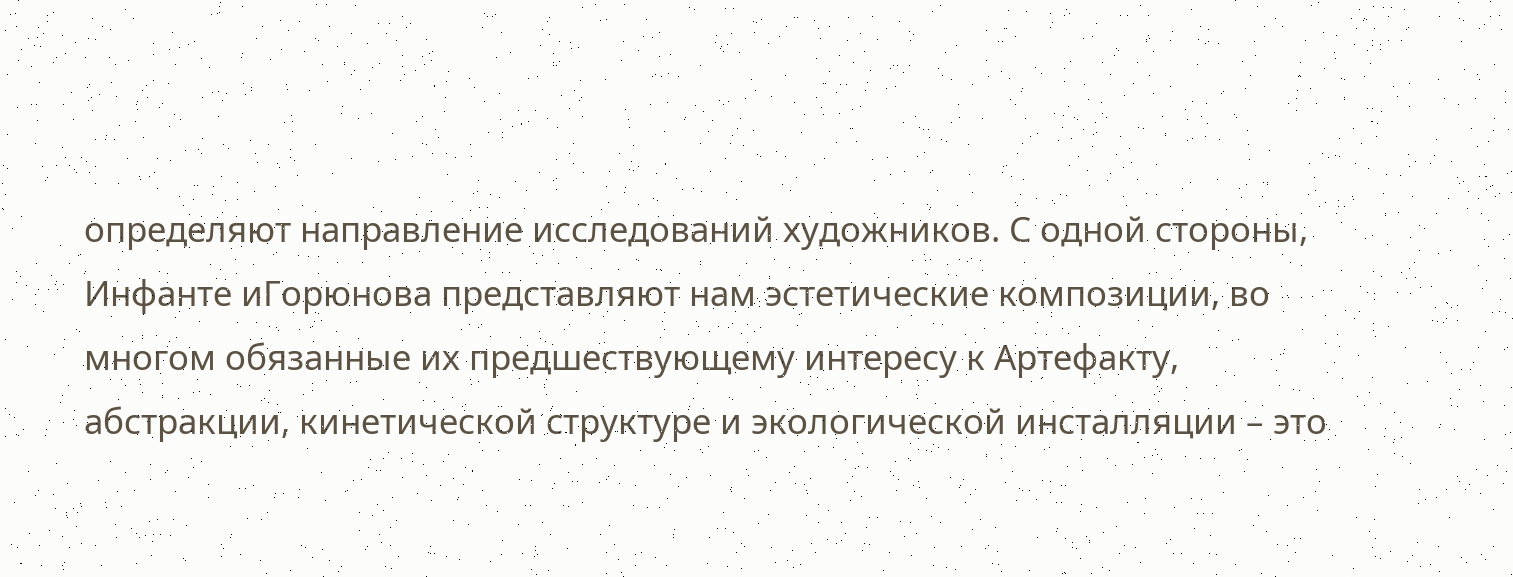определяют направление исследований художников. С одной стороны, Инфанте иГорюнова представляют нам эстетические композиции, во многом обязанные их предшествующему интересу к Артефакту, абстракции, кинетической структуре и экологической инсталляции – это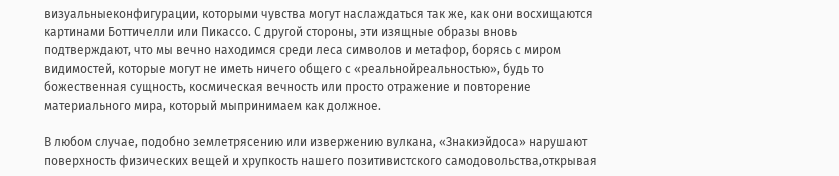визуальныеконфигурации, которыми чувства могут наслаждаться так же, как они восхищаются картинами Боттичелли или Пикассо. С другой стороны, эти изящные образы вновь подтверждают, что мы вечно находимся среди леса символов и метафор, борясь с миром видимостей, которые могут не иметь ничего общего с «реальнойреальностью», будь то божественная сущность, космическая вечность или просто отражение и повторение материального мира, который мыпринимаем как должное.

В любом случае, подобно землетрясению или извержению вулкана, «Знакиэйдоса» нарушают поверхность физических вещей и хрупкость нашего позитивистского самодовольства,открывая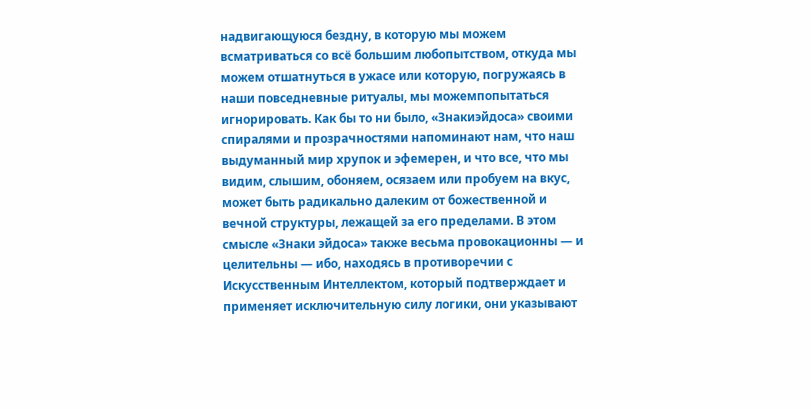надвигающуюся бездну, в которую мы можем всматриваться со всё большим любопытством, откуда мы можем отшатнуться в ужасе или которую, погружаясь в наши повседневные ритуалы, мы можемпопытаться игнорировать. Как бы то ни было, «Знакиэйдоса» своими спиралями и прозрачностями напоминают нам, что наш выдуманный мир хрупок и эфемерен, и что все, что мы видим, слышим, обоняем, осязаем или пробуем на вкус, может быть радикально далеким от божественной и вечной структуры, лежащей за его пределами. В этом смысле «Знаки эйдоса» также весьма провокационны — и целительны — ибо, находясь в противоречии с Искусственным Интеллектом, который подтверждает и применяет исключительную силу логики, они указывают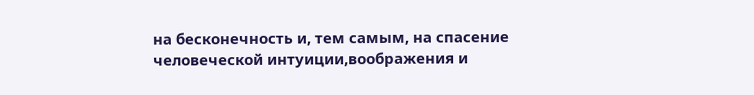на бесконечность и, тем самым, на спасение человеческой интуиции,воображения и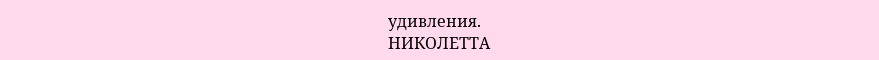удивления.
НИКОЛЕТТА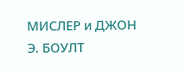МИСЛЕР и ДЖОН Э. БОУЛТ